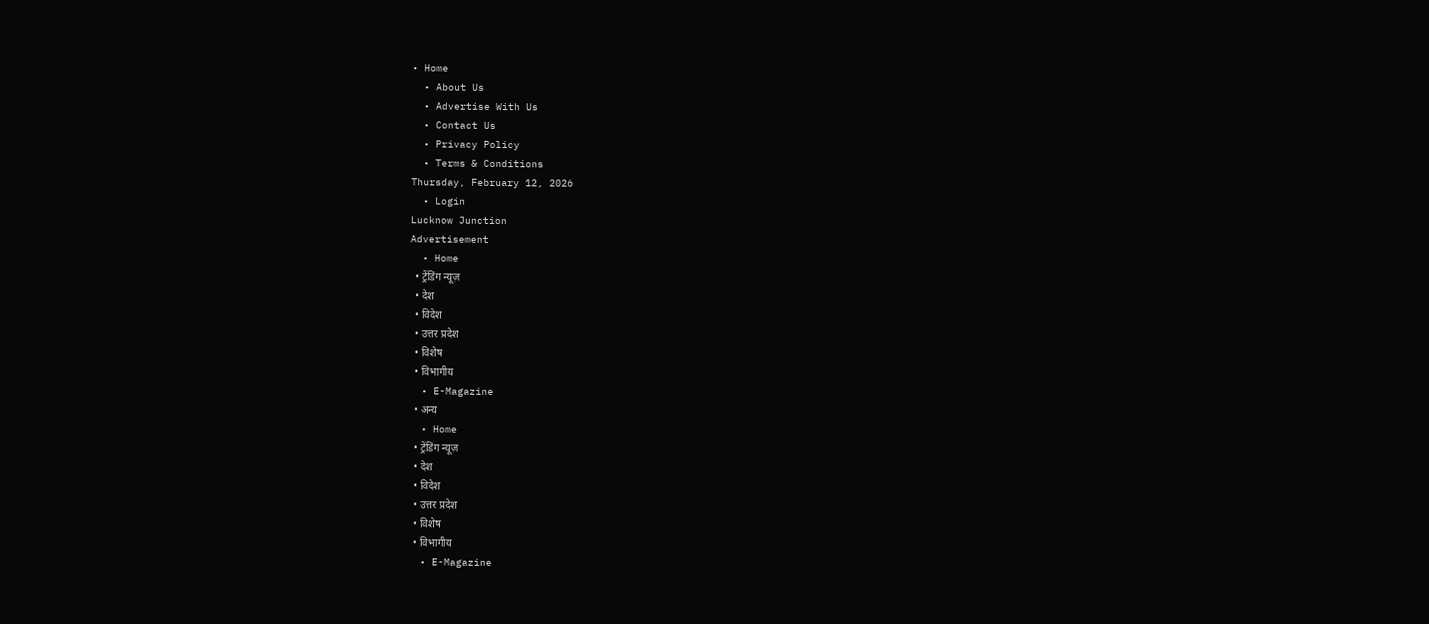• Home
  • About Us
  • Advertise With Us
  • Contact Us
  • Privacy Policy
  • Terms & Conditions
Thursday, February 12, 2026
  • Login
Lucknow Junction
Advertisement
  • Home
  • ट्रेंडिंग न्यूज़
  • देश
  • विदेश
  • उत्तर प्रदेश
  • विशेष
  • विभागीय
  • E-Magazine
  • अन्य
  • Home
  • ट्रेंडिंग न्यूज़
  • देश
  • विदेश
  • उत्तर प्रदेश
  • विशेष
  • विभागीय
  • E-Magazine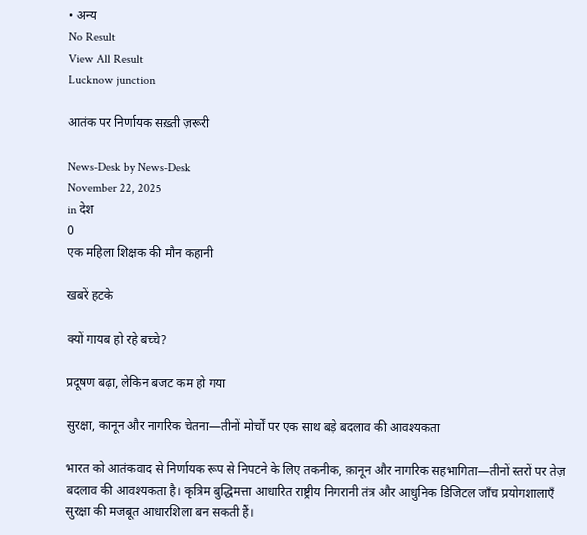• अन्य
No Result
View All Result
Lucknow junction

आतंक पर निर्णायक सख़्ती ज़रूरी

News-Desk by News-Desk
November 22, 2025
in देश
0
एक महिला शिक्षक की मौन कहानी

खबरें हटके

क्यों गायब हो रहे बच्चे?

प्रदूषण बढ़ा, लेकिन बजट कम हो गया

सुरक्षा, कानून और नागरिक चेतना—तीनों मोर्चों पर एक साथ बड़े बदलाव की आवश्यकता

भारत को आतंकवाद से निर्णायक रूप से निपटने के लिए तकनीक, क़ानून और नागरिक सहभागिता—तीनों स्तरों पर तेज़ बदलाव की आवश्यकता है। कृत्रिम बुद्धिमत्ता आधारित राष्ट्रीय निगरानी तंत्र और आधुनिक डिजिटल जाँच प्रयोगशालाएँ सुरक्षा की मजबूत आधारशिला बन सकती हैं।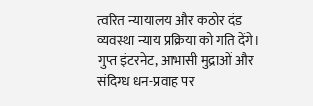त्वरित न्यायालय और कठोर दंड व्यवस्था न्याय प्रक्रिया को गति देंगे। गुप्त इंटरनेट, आभासी मुद्राओं और संदिग्ध धन-प्रवाह पर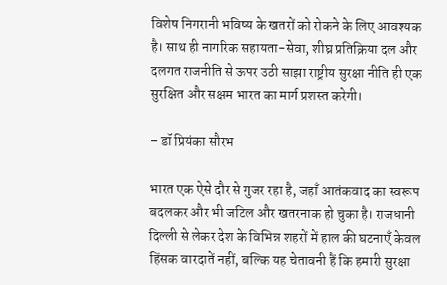विशेष निगरानी भविष्य के खतरों को रोकने के लिए आवश्यक है। साथ ही नागरिक सहायता-सेवा, शीघ्र प्रतिक्रिया दल और दलगत राजनीति से ऊपर उठी साझा राष्ट्रीय सुरक्षा नीति ही एक सुरक्षित और सक्षम भारत का मार्ग प्रशस्त करेगी।

– डॉ प्रियंका सौरभ

भारत एक ऐसे दौर से गुजर रहा है, जहाँ आतंकवाद का स्वरूप बदलकर और भी जटिल और खतरनाक हो चुका है। राजधानी दिल्ली से लेकर देश के विभिन्न शहरों में हाल की घटनाएँ केवल हिंसक वारदातें नहीं, बल्कि यह चेतावनी हैं कि हमारी सुरक्षा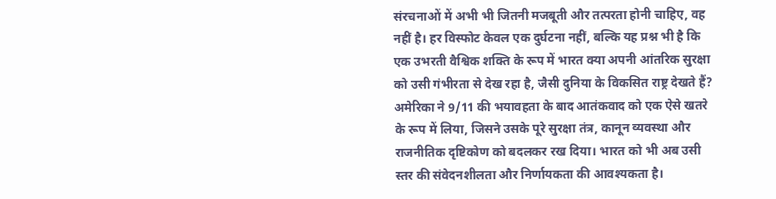संरचनाओं में अभी भी जितनी मजबूती और तत्परता होनी चाहिए, वह नहीं है। हर विस्फोट केवल एक दुर्घटना नहीं, बल्कि यह प्रश्न भी है कि एक उभरती वैश्विक शक्ति के रूप में भारत क्या अपनी आंतरिक सुरक्षा को उसी गंभीरता से देख रहा है, जैसी दुनिया के विकसित राष्ट्र देखते हैं? अमेरिका ने 9/11 की भयावहता के बाद आतंकवाद को एक ऐसे खतरे के रूप में लिया, जिसने उसके पूरे सुरक्षा तंत्र, कानून व्यवस्था और राजनीतिक दृष्टिकोण को बदलकर रख दिया। भारत को भी अब उसी स्तर की संवेदनशीलता और निर्णायकता की आवश्यकता है।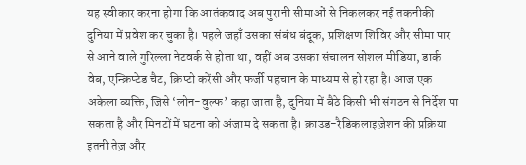यह स्वीकार करना होगा कि आतंकवाद अब पुरानी सीमाओं से निकलकर नई तकनीकी दुनिया में प्रवेश कर चुका है। पहले जहाँ उसका संबंध बंदूक, प्रशिक्षण शिविर और सीमा पार से आने वाले गुरिल्ला नेटवर्क से होता था, वहीं अब उसका संचालन सोशल मीडिया, डार्क वेब, एन्क्रिप्टेड चैट, क्रिप्टो करेंसी और फर्जी पहचान के माध्यम से हो रहा है। आज एक अकेला व्यक्ति, जिसे ‘लोन-वुल्फ’ कहा जाता है, दुनिया में बैठे किसी भी संगठन से निर्देश पा सकता है और मिनटों में घटना को अंजाम दे सकता है। क्राउड-रैडिकलाइज़ेशन की प्रक्रिया इतनी तेज़ और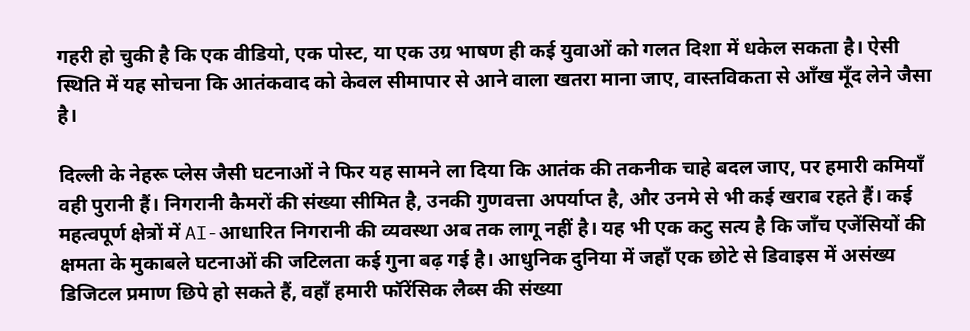गहरी हो चुकी है कि एक वीडियो, एक पोस्ट, या एक उग्र भाषण ही कई युवाओं को गलत दिशा में धकेल सकता है। ऐसी स्थिति में यह सोचना कि आतंकवाद को केवल सीमापार से आने वाला खतरा माना जाए, वास्तविकता से आँख मूँद लेने जैसा है।

दिल्ली के नेहरू प्लेस जैसी घटनाओं ने फिर यह सामने ला दिया कि आतंक की तकनीक चाहे बदल जाए, पर हमारी कमियाँ वही पुरानी हैं। निगरानी कैमरों की संख्या सीमित है, उनकी गुणवत्ता अपर्याप्त है, और उनमे से भी कई खराब रहते हैं। कई महत्वपूर्ण क्षेत्रों में AI-आधारित निगरानी की व्यवस्था अब तक लागू नहीं है। यह भी एक कटु सत्य है कि जाँच एजेंसियों की क्षमता के मुकाबले घटनाओं की जटिलता कई गुना बढ़ गई है। आधुनिक दुनिया में जहाँ एक छोटे से डिवाइस में असंख्य डिजिटल प्रमाण छिपे हो सकते हैं, वहाँ हमारी फॉरेंसिक लैब्स की संख्या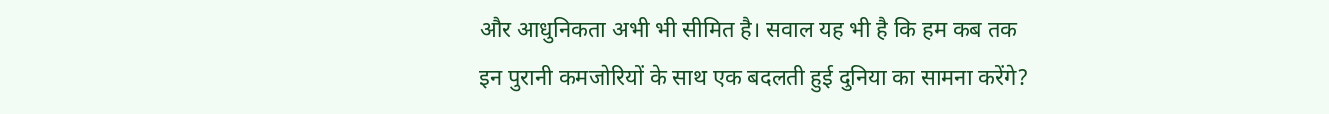और आधुनिकता अभी भी सीमित है। सवाल यह भी है कि हम कब तक इन पुरानी कमजोरियों के साथ एक बदलती हुई दुनिया का सामना करेंगे?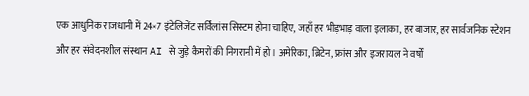एक आधुनिक राजधानी में 24×7 इंटेलिजेंट सर्विलांस सिस्टम होना चाहिए, जहाँ हर भीड़भाड़ वाला इलाका, हर बाजार, हर सार्वजनिक स्टेशन और हर संवेदनशील संस्थान AI से जुड़े कैमरों की निगरानी में हो। अमेरिका, ब्रिटेन, फ्रांस और इजरायल ने वर्षों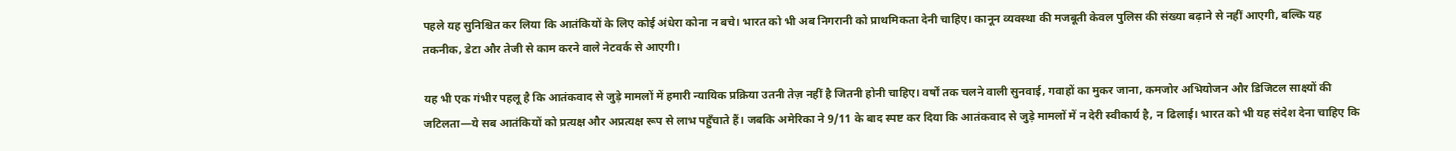पहले यह सुनिश्चित कर लिया कि आतंकियों के लिए कोई अंधेरा कोना न बचे। भारत को भी अब निगरानी को प्राथमिकता देनी चाहिए। कानून व्यवस्था की मजबूती केवल पुलिस की संख्या बढ़ाने से नहीं आएगी, बल्कि यह तकनीक, डेटा और तेजी से काम करने वाले नेटवर्क से आएगी।

यह भी एक गंभीर पहलू है कि आतंकवाद से जुड़े मामलों में हमारी न्यायिक प्रक्रिया उतनी तेज़ नहीं है जितनी होनी चाहिए। वर्षों तक चलने वाली सुनवाई, गवाहों का मुकर जाना, कमजोर अभियोजन और डिजिटल साक्ष्यों की जटिलता—ये सब आतंकियों को प्रत्यक्ष और अप्रत्यक्ष रूप से लाभ पहुँचाते हैं। जबकि अमेरिका ने 9/11 के बाद स्पष्ट कर दिया कि आतंकवाद से जुड़े मामलों में न देरी स्वीकार्य है, न ढिलाई। भारत को भी यह संदेश देना चाहिए कि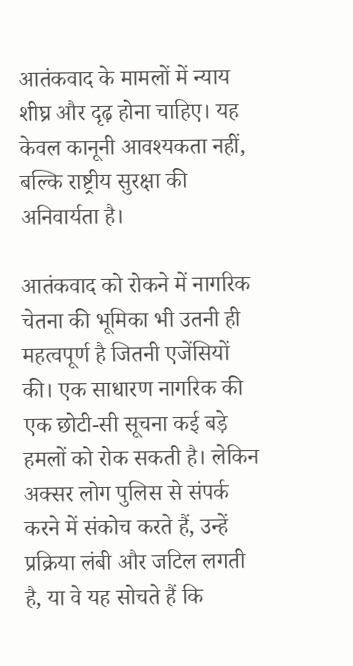आतंकवाद के मामलों में न्याय शीघ्र और दृढ़ होना चाहिए। यह केवल कानूनी आवश्यकता नहीं, बल्कि राष्ट्रीय सुरक्षा की अनिवार्यता है।

आतंकवाद को रोकने में नागरिक चेतना की भूमिका भी उतनी ही महत्वपूर्ण है जितनी एजेंसियों की। एक साधारण नागरिक की एक छोटी-सी सूचना कई बड़े हमलों को रोक सकती है। लेकिन अक्सर लोग पुलिस से संपर्क करने में संकोच करते हैं, उन्हें प्रक्रिया लंबी और जटिल लगती है, या वे यह सोचते हैं कि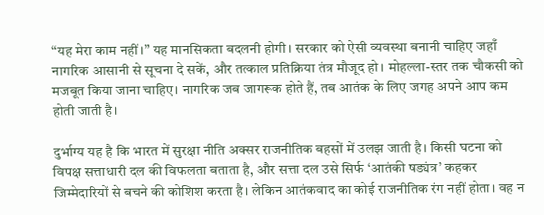“यह मेरा काम नहीं।” यह मानसिकता बदलनी होगी। सरकार को ऐसी व्यवस्था बनानी चाहिए जहाँ नागरिक आसानी से सूचना दे सकें, और तत्काल प्रतिक्रिया तंत्र मौजूद हो। मोहल्ला-स्तर तक चौकसी को मजबूत किया जाना चाहिए। नागरिक जब जागरूक होते हैं, तब आतंक के लिए जगह अपने आप कम होती जाती है।

दुर्भाग्य यह है कि भारत में सुरक्षा नीति अक्सर राजनीतिक बहसों में उलझ जाती है। किसी घटना को विपक्ष सत्ताधारी दल की विफलता बताता है, और सत्ता दल उसे सिर्फ ‘आतंकी षड्यंत्र’ कहकर जिम्मेदारियों से बचने की कोशिश करता है। लेकिन आतंकवाद का कोई राजनीतिक रंग नहीं होता। वह न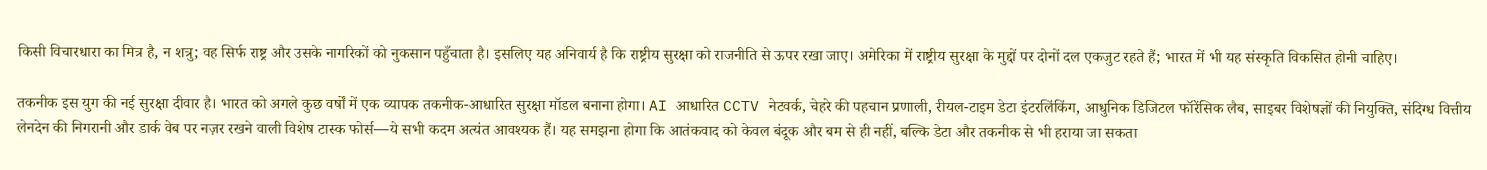किसी विचारधारा का मित्र है, न शत्रु; वह सिर्फ राष्ट्र और उसके नागरिकों को नुकसान पहुँचाता है। इसलिए यह अनिवार्य है कि राष्ट्रीय सुरक्षा को राजनीति से ऊपर रखा जाए। अमेरिका में राष्ट्रीय सुरक्षा के मुद्दों पर दोनों दल एकजुट रहते हैं; भारत में भी यह संस्कृति विकसित होनी चाहिए।

तकनीक इस युग की नई सुरक्षा दीवार है। भारत को अगले कुछ वर्षों में एक व्यापक तकनीक-आधारित सुरक्षा मॉडल बनाना होगा। AI आधारित CCTV नेटवर्क, चेहरे की पहचान प्रणाली, रीयल-टाइम डेटा इंटरलिंकिंग, आधुनिक डिजिटल फॉरेंसिक लैब, साइबर विशेषज्ञों की नियुक्ति, संदिग्ध वित्तीय लेनदेन की निगरानी और डार्क वेब पर नज़र रखने वाली विशेष टास्क फोर्स—ये सभी कदम अत्यंत आवश्यक हैं। यह समझना होगा कि आतंकवाद को केवल बंदूक और बम से ही नहीं, बल्कि डेटा और तकनीक से भी हराया जा सकता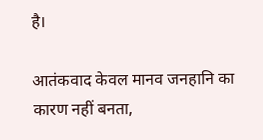है।

आतंकवाद केवल मानव जनहानि का कारण नहीं बनता,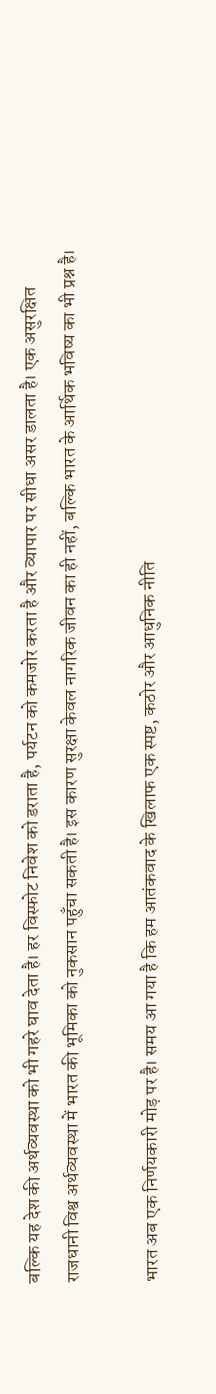बल्कि यह देश की अर्थव्यवस्था को भी गहरे घाव देता है। हर विस्फोट निवेश को डराता है, पर्यटन को कमजोर करता है और व्यापार पर सीधा असर डालता है। एक असुरक्षित राजधानी विश्व अर्थव्यवस्था में भारत की भूमिका को नुकसान पहुँचा सकती है। इस कारण सुरक्षा केवल नागरिक जीवन का ही नहीं, बल्कि भारत के आर्थिक भविष्य का भी प्रश्न है।

भारत अब एक निर्णयकारी मोड़ पर है। समय आ गया है कि हम आतंकवाद के खिलाफ एक स्पष्ट, कठोर और आधुनिक नीति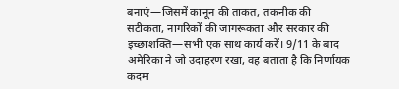बनाएं—जिसमें कानून की ताकत, तकनीक की सटीकता, नागरिकों की जागरूकता और सरकार की इच्छाशक्ति—सभी एक साथ कार्य करें। 9/11 के बाद अमेरिका ने जो उदाहरण रखा, वह बताता है कि निर्णायक कदम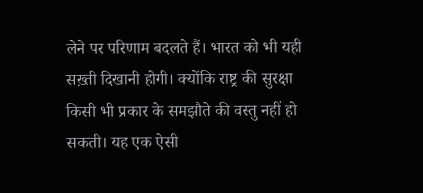लेने पर परिणाम बदलते हैं। भारत को भी यही सख़्ती दिखानी होगी। क्योंकि राष्ट्र की सुरक्षा किसी भी प्रकार के समझौते की वस्तु नहीं हो सकती। यह एक ऐसी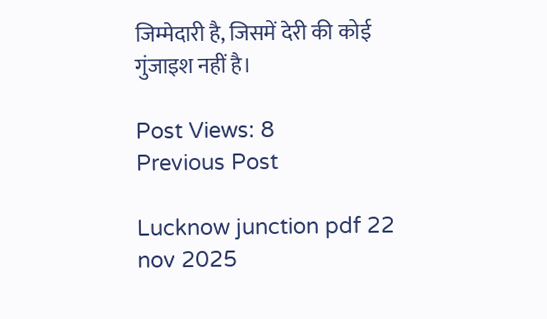जिम्मेदारी है, जिसमें देरी की कोई गुंजाइश नहीं है।

Post Views: 8
Previous Post

Lucknow junction pdf 22 nov 2025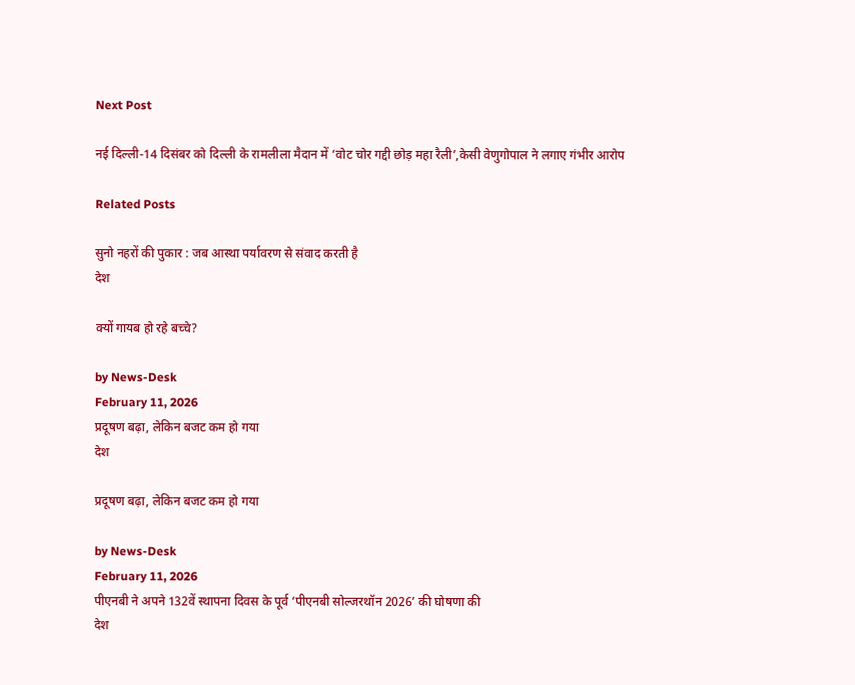Next Post

नई दिल्ली-14 दिसंबर को दिल्ली के रामलीला मैदान में ‘वोट चोर गद्दी छोड़ महा रैली’,केसी वेणुगोपाल ने लगाए गंभीर आरोप

Related Posts

सुनो नहरों की पुकार : जब आस्था पर्यावरण से संवाद करती है
देश

क्यों गायब हो रहे बच्चे?

by News-Desk
February 11, 2026
प्रदूषण बढ़ा, लेकिन बजट कम हो गया
देश

प्रदूषण बढ़ा, लेकिन बजट कम हो गया

by News-Desk
February 11, 2026
पीएनबी ने अपने 132वें स्थापना दिवस के पूर्व ‘पीएनबी सोल्जरथॉन 2026’ की घोषणा की
देश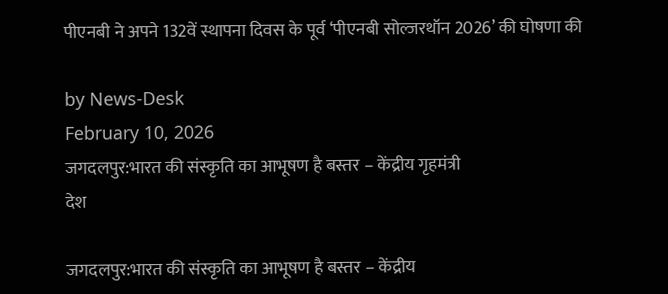पीएनबी ने अपने 132वें स्थापना दिवस के पूर्व ‘पीएनबी सोल्जरथॉन 2026’ की घोषणा की

by News-Desk
February 10, 2026
जगदलपुर:भारत की संस्कृति का आभूषण है बस्तर – केंद्रीय गृहमंत्री
देश

जगदलपुर:भारत की संस्कृति का आभूषण है बस्तर – केंद्रीय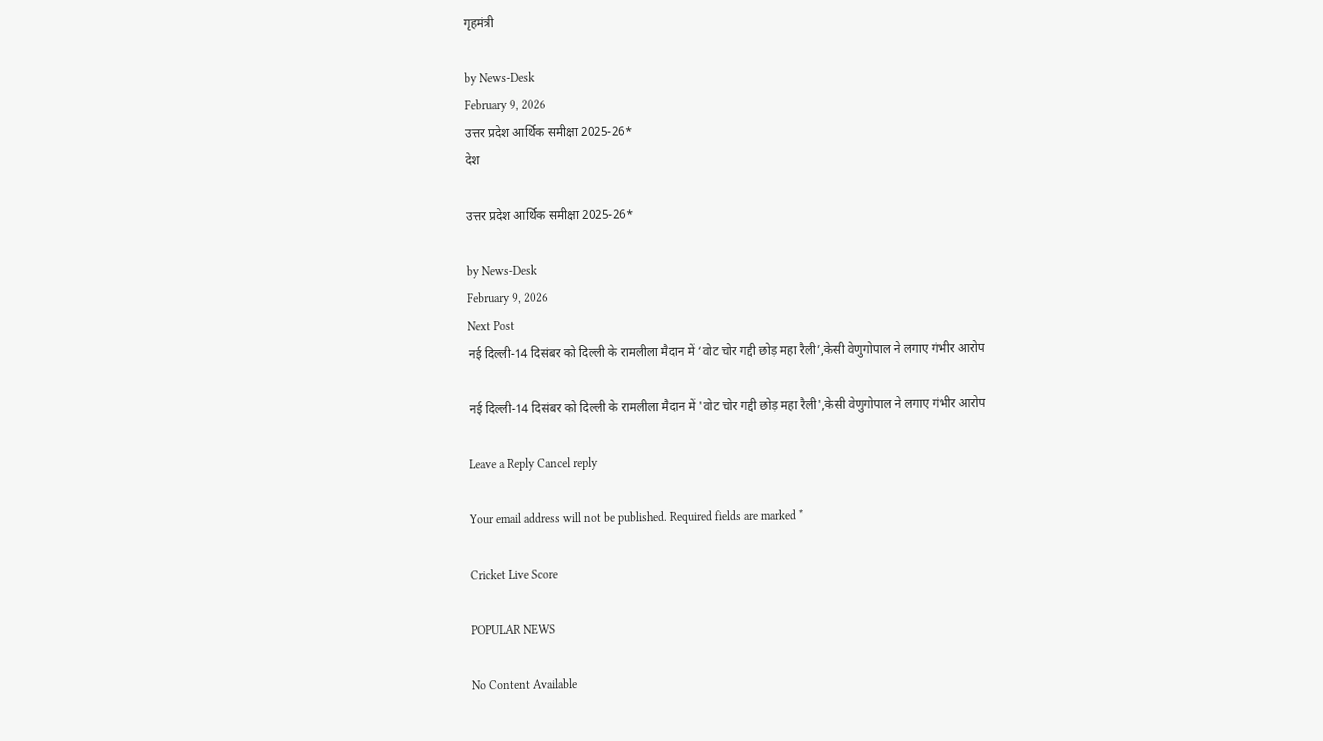गृहमंत्री

by News-Desk
February 9, 2026
उत्तर प्रदेश आर्थिक समीक्षा 2025-26*
देश

उत्तर प्रदेश आर्थिक समीक्षा 2025-26*

by News-Desk
February 9, 2026
Next Post
नई दिल्ली-14 दिसंबर को दिल्ली के रामलीला मैदान में ‘वोट चोर गद्दी छोड़ महा रैली’,केसी वेणुगोपाल ने लगाए गंभीर आरोप

नई दिल्ली-14 दिसंबर को दिल्ली के रामलीला मैदान में 'वोट चोर गद्दी छोड़ महा रैली',केसी वेणुगोपाल ने लगाए गंभीर आरोप

Leave a Reply Cancel reply

Your email address will not be published. Required fields are marked *

Cricket Live Score

POPULAR NEWS

No Content Available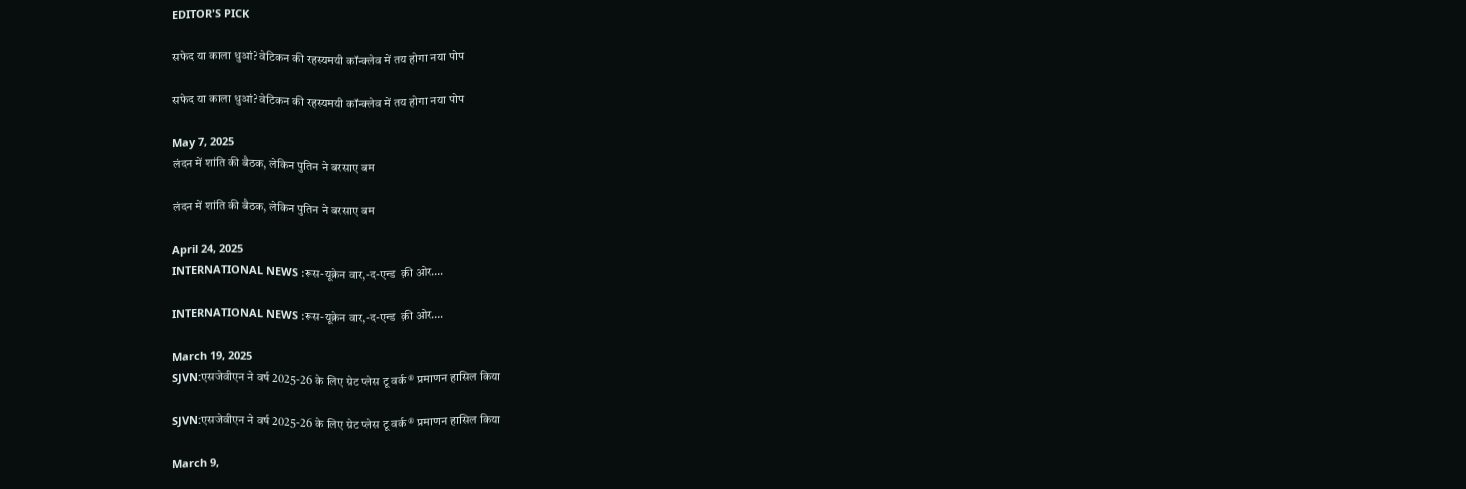EDITOR'S PICK

सफेद या काला धुआं? वेटिकन की रहस्यमयी कॉन्क्लेव में तय होगा नया पोप

सफेद या काला धुआं? वेटिकन की रहस्यमयी कॉन्क्लेव में तय होगा नया पोप

May 7, 2025
लंदन में शांति की बैठक, लेकिन पुतिन ने बरसाए बम

लंदन में शांति की बैठक, लेकिन पुतिन ने बरसाए बम

April 24, 2025
INTERNATIONAL NEWS :रूस-यूक्रेन वार,-द-एन्ड  क़ी ओर….

INTERNATIONAL NEWS :रूस-यूक्रेन वार,-द-एन्ड  क़ी ओर….

March 19, 2025
SJVN:एसजेवीएन ने वर्ष 2025-26 के लिए ग्रेट प्लेस टू वर्क® प्रमाणन हासिल किया

SJVN:एसजेवीएन ने वर्ष 2025-26 के लिए ग्रेट प्लेस टू वर्क® प्रमाणन हासिल किया

March 9,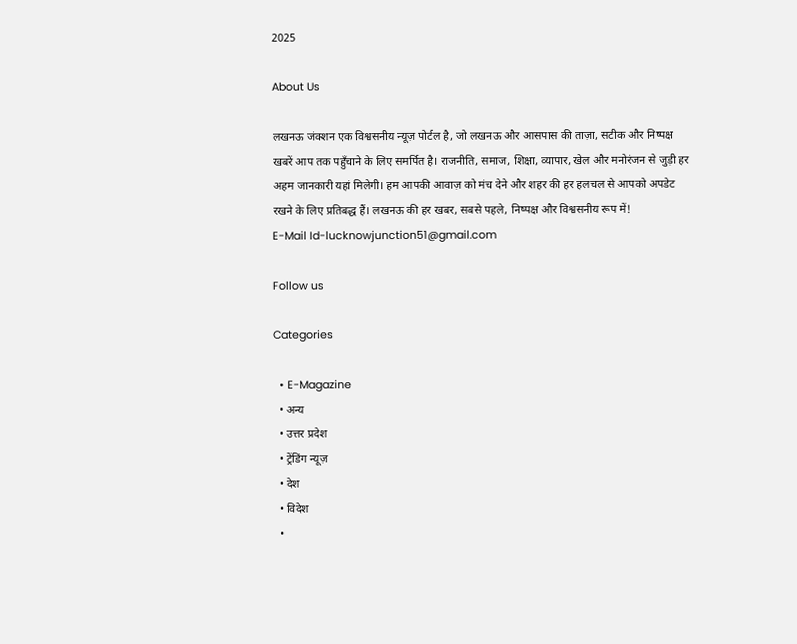2025

About Us

लखनऊ जंक्शन एक विश्वसनीय न्यूज़ पोर्टल है, जो लखनऊ और आसपास की ताज़ा, सटीक और निष्पक्ष खबरें आप तक पहुँचाने के लिए समर्पित है। राजनीति, समाज, शिक्षा, व्यापार, खेल और मनोरंजन से जुड़ी हर अहम जानकारी यहां मिलेगी। हम आपकी आवाज़ को मंच देने और शहर की हर हलचल से आपको अपडेट रखने के लिए प्रतिबद्ध हैं। लखनऊ की हर खबर, सबसे पहले, निष्पक्ष और विश्वसनीय रूप में!
E-Mail Id-lucknowjunction51@gmail.com

Follow us

Categories

  • E-Magazine
  • अन्य
  • उत्तर प्रदेश
  • ट्रेंडिंग न्यूज़
  • देश
  • विदेश
  •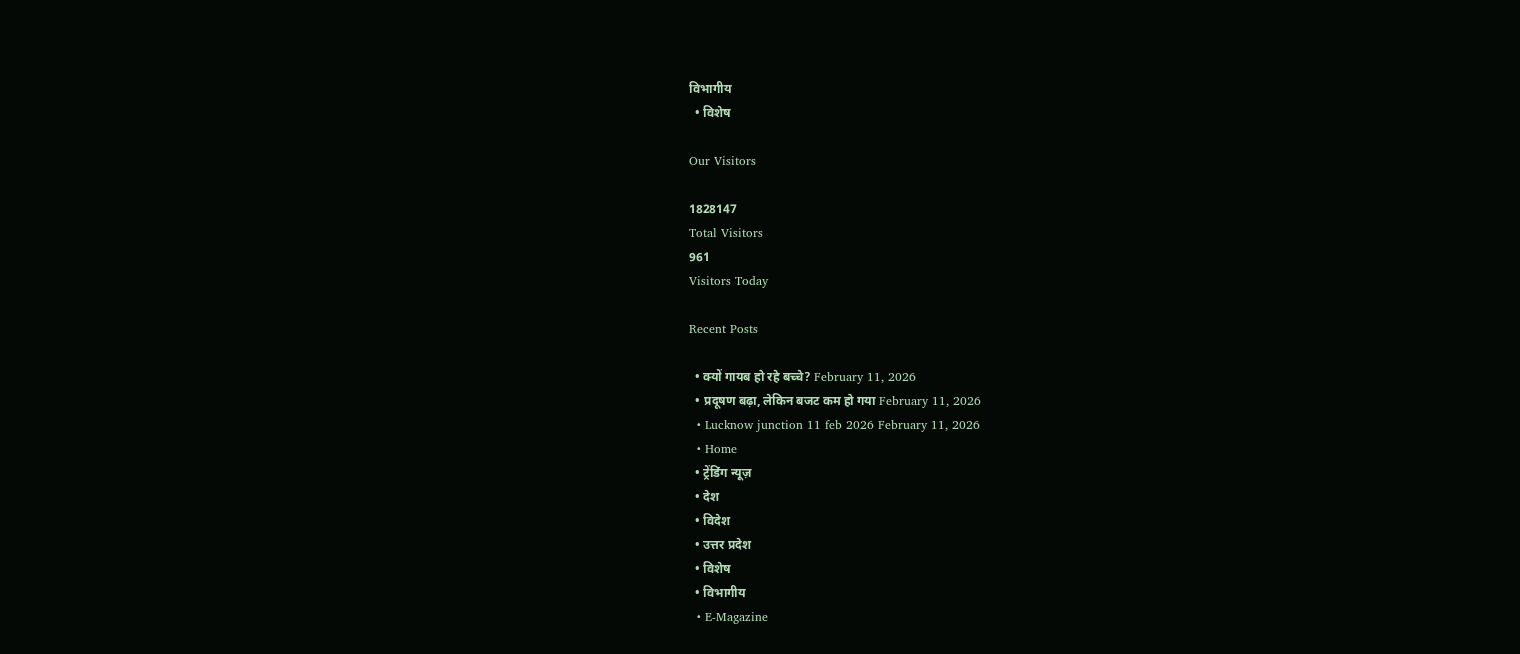विभागीय
  • विशेष

Our Visitors

1828147
Total Visitors
961
Visitors Today

Recent Posts

  • क्यों गायब हो रहे बच्चे? February 11, 2026
  • प्रदूषण बढ़ा, लेकिन बजट कम हो गया February 11, 2026
  • Lucknow junction 11 feb 2026 February 11, 2026
  • Home
  • ट्रेंडिंग न्यूज़
  • देश
  • विदेश
  • उत्तर प्रदेश
  • विशेष
  • विभागीय
  • E-Magazine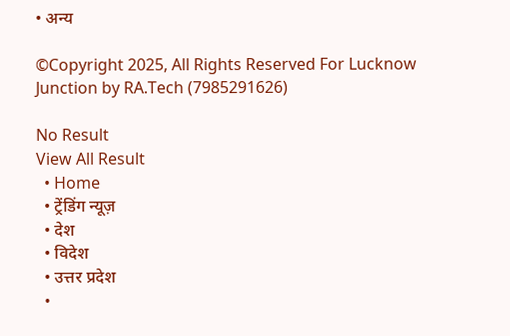• अन्य

©Copyright 2025, All Rights Reserved For Lucknow Junction by RA.Tech (7985291626)

No Result
View All Result
  • Home
  • ट्रेंडिंग न्यूज़
  • देश
  • विदेश
  • उत्तर प्रदेश
  •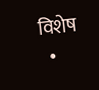विशेष
  •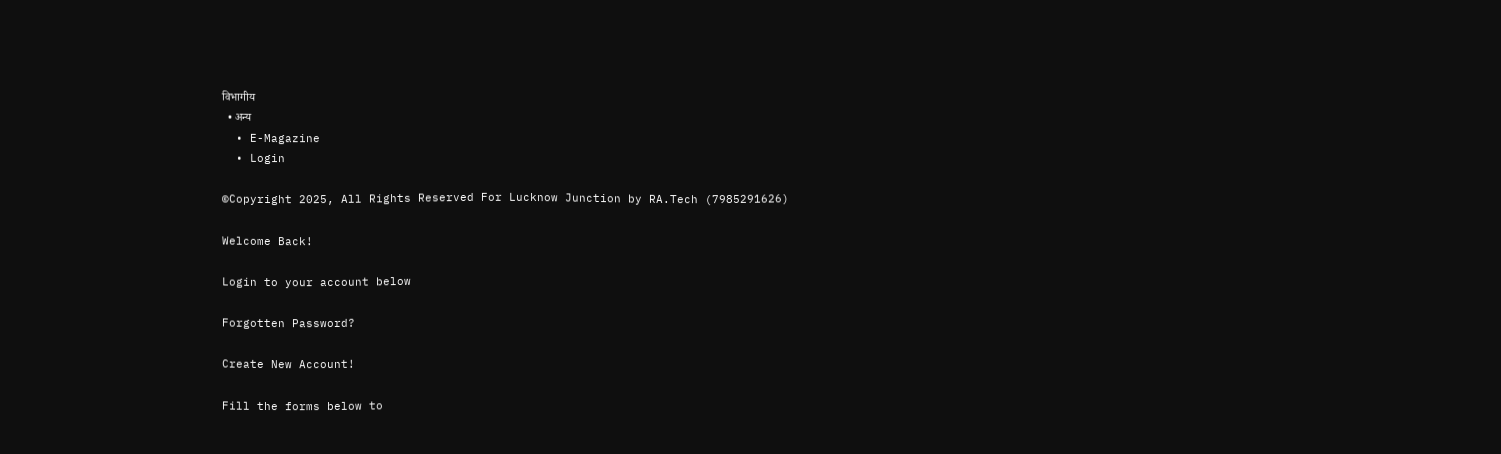विभागीय
  • अन्य
  • E-Magazine
  • Login

©Copyright 2025, All Rights Reserved For Lucknow Junction by RA.Tech (7985291626)

Welcome Back!

Login to your account below

Forgotten Password?

Create New Account!

Fill the forms below to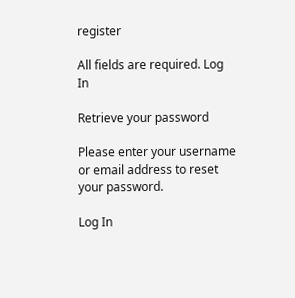register

All fields are required. Log In

Retrieve your password

Please enter your username or email address to reset your password.

Log In